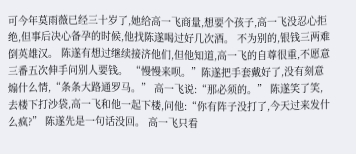可今年莫雨薇已经三十岁了,她给高一飞商量,想要个孩子,高一飞没忍心拒绝,但事后决心备孕的时候,他找陈遂喝过好几次酒。 不为别的,银钱三两难倒英雄汉。 陈遂有想过继续接济他们,但他知道,高一飞的自尊很重,不愿意三番五次伸手问别人要钱。 “慢慢来呗。”陈遂把手套戴好了,没有刻意煽什么情,“条条大路通罗马。” 高一飞说:“那必须的。” 陈遂笑了笑,去楼下打沙袋,高一飞和他一起下楼,问他:“你有阵子没打了,今天过来发什么疯?” 陈遂先是一句话没回。 高一飞只看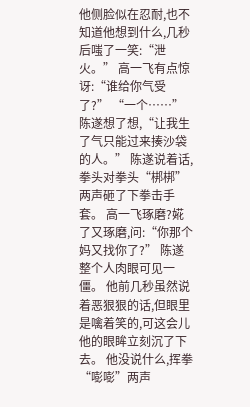他侧脸似在忍耐,也不知道他想到什么,几秒后嗤了一笑:“泄火。” 高一飞有点惊讶:“谁给你气受了?” “一个……”陈遂想了想,“让我生了气只能过来揍沙袋的人。” 陈遂说着话,拳头对拳头“梆梆”两声砸了下拳击手套。 高一飞琢磨?婲了又琢磨,问:“你那个妈又找你了?” 陈遂整个人肉眼可见一僵。 他前几秒虽然说着恶狠狠的话,但眼里是噙着笑的,可这会儿他的眼眸立刻沉了下去。 他没说什么,挥拳“嘭嘭”两声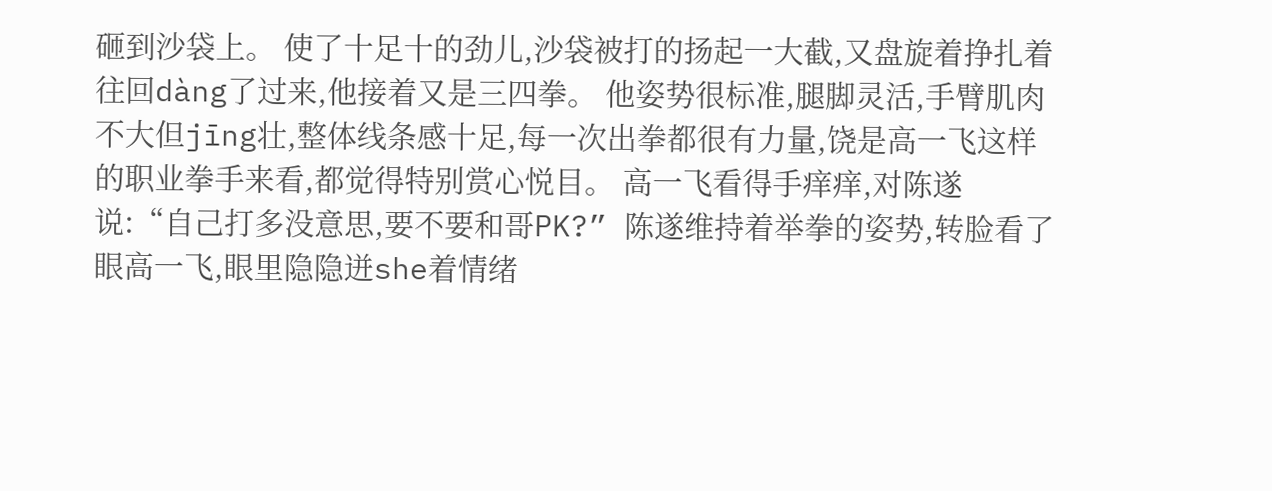砸到沙袋上。 使了十足十的劲儿,沙袋被打的扬起一大截,又盘旋着挣扎着往回dàng了过来,他接着又是三四拳。 他姿势很标准,腿脚灵活,手臂肌肉不大但jīng壮,整体线条感十足,每一次出拳都很有力量,饶是高一飞这样的职业拳手来看,都觉得特别赏心悦目。 高一飞看得手痒痒,对陈遂说:“自己打多没意思,要不要和哥PK?” 陈遂维持着举拳的姿势,转脸看了眼高一飞,眼里隐隐迸she着情绪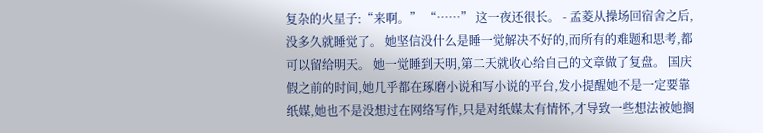复杂的火星子:“来啊。” “……” 这一夜还很长。 - 孟菱从操场回宿舍之后,没多久就睡觉了。 她坚信没什么是睡一觉解决不好的,而所有的难题和思考,都可以留给明天。 她一觉睡到天明,第二天就收心给自己的文章做了复盘。 国庆假之前的时间,她几乎都在琢磨小说和写小说的平台,发小提醒她不是一定要靠纸媒,她也不是没想过在网络写作,只是对纸媒太有情怀,才导致一些想法被她搁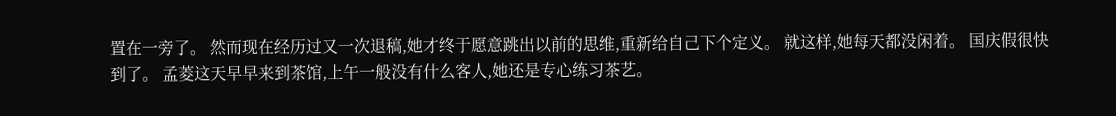置在一旁了。 然而现在经历过又一次退稿,她才终于愿意跳出以前的思维,重新给自己下个定义。 就这样,她每天都没闲着。 国庆假很快到了。 孟菱这天早早来到茶馆,上午一般没有什么客人,她还是专心练习茶艺。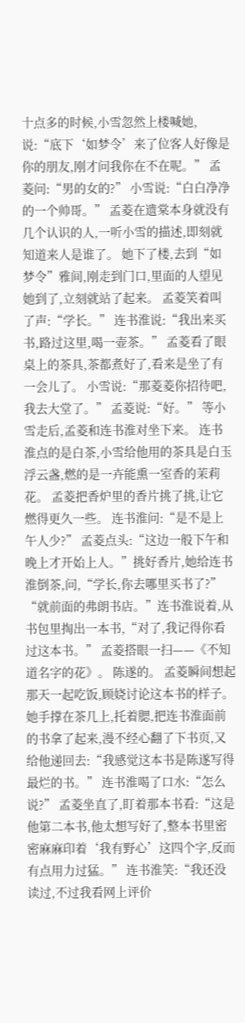十点多的时候,小雪忽然上楼喊她,说:“底下‘如梦令’来了位客人好像是你的朋友,刚才问我你在不在呢。” 孟菱问:“男的女的?” 小雪说:“白白净净的一个帅哥。” 孟菱在遗棠本身就没有几个认识的人,一听小雪的描述,即刻就知道来人是谁了。 她下了楼,去到“如梦令”雅间,刚走到门口,里面的人望见她到了,立刻就站了起来。 孟菱笑着叫了声:“学长。” 连书淮说:“我出来买书,路过这里,喝一壶茶。” 孟菱看了眼桌上的茶具,茶都煮好了,看来是坐了有一会儿了。 小雪说:“那菱菱你招待吧,我去大堂了。” 孟菱说:“好。” 等小雪走后,孟菱和连书淮对坐下来。 连书淮点的是白茶,小雪给他用的茶具是白玉浮云盏,燃的是一卉能熏一室香的茉莉花。 孟菱把香炉里的香片挑了挑,让它燃得更久一些。 连书淮问:“是不是上午人少?” 孟菱点头:“这边一般下午和晚上才开始上人。”挑好香片,她给连书淮倒茶,问,“学长,你去哪里买书了?” “就前面的弗朗书店。”连书淮说着,从书包里掏出一本书,“对了,我记得你看过这本书。” 孟菱搭眼一扫——《不知道名字的花》。 陈遂的。 孟菱瞬间想起那天一起吃饭,顾娆讨论这本书的样子。 她手撑在茶几上,托着腮,把连书淮面前的书拿了起来,漫不经心翻了下书页,又给他递回去:“我感觉这本书是陈遂写得最烂的书。” 连书淮喝了口水:“怎么说?” 孟菱坐直了,盯着那本书看:“这是他第二本书,他太想写好了,整本书里密密麻麻印着‘我有野心’这四个字,反而有点用力过猛。” 连书淮笑:“我还没读过,不过我看网上评价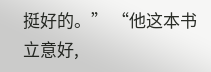挺好的。” “他这本书立意好,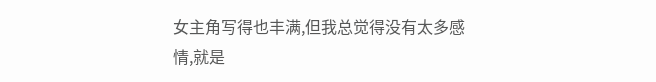女主角写得也丰满,但我总觉得没有太多感情,就是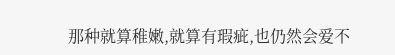那种就算稚嫩,就算有瑕疵,也仍然会爱不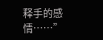释手的感情……”